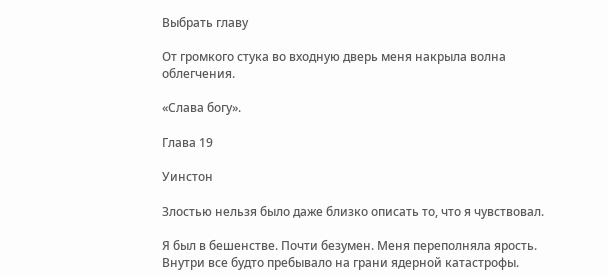Выбрать главу

От громкого стука во входную дверь меня накрыла волна облегчения.

«Слава богу».

Глава 19

Уинстон

Злостью нельзя было даже близко описать то, что я чувствовал.

Я был в бешенстве. Почти безумен. Меня переполняла ярость. Внутри все будто пребывало на грани ядерной катастрофы.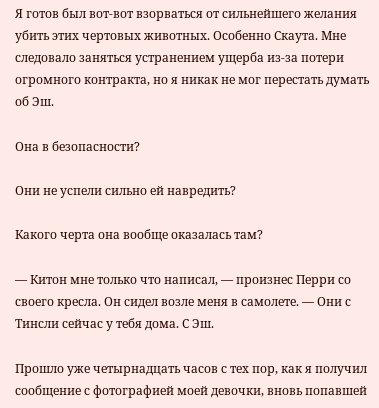Я готов был вот-вот взорваться от сильнейшего желания убить этих чертовых животных. Особенно Скаута. Мне следовало заняться устранением ущерба из-за потери огромного контракта, но я никак не мог перестать думать об Эш.

Она в безопасности?

Они не успели сильно ей навредить?

Какого черта она вообще оказалась там?

— Китон мне только что написал, — произнес Перри со своего кресла. Он сидел возле меня в самолете. — Они с Тинсли сейчас у тебя дома. С Эш.

Прошло уже четырнадцать часов с тех пор, как я получил сообщение с фотографией моей девочки, вновь попавшей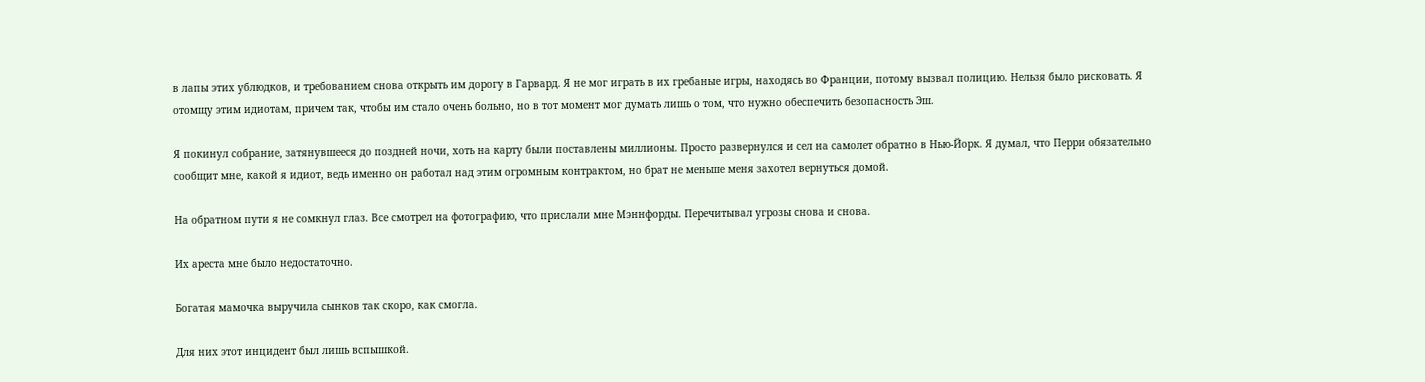в лапы этих ублюдков, и требованием снова открыть им дорогу в Гарвард. Я не мог играть в их гребаные игры, находясь во Франции, потому вызвал полицию. Нельзя было рисковать. Я отомщу этим идиотам, причем так, чтобы им стало очень больно, но в тот момент мог думать лишь о том, что нужно обеспечить безопасность Эш.

Я покинул собрание, затянувшееся до поздней ночи, хоть на карту были поставлены миллионы. Просто развернулся и сел на самолет обратно в Нью-Йорк. Я думал, что Перри обязательно сообщит мне, какой я идиот, ведь именно он работал над этим огромным контрактом, но брат не меньше меня захотел вернуться домой.

На обратном пути я не сомкнул глаз. Все смотрел на фотографию, что прислали мне Мэннфорды. Перечитывал угрозы снова и снова.

Их ареста мне было недостаточно.

Богатая мамочка выручила сынков так скоро, как смогла.

Для них этот инцидент был лишь вспышкой.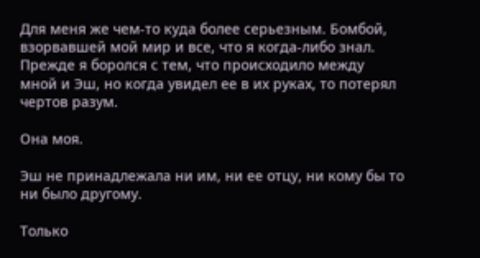Для меня же чем-то куда более серьезным. Бомбой, взорвавшей мой мир и все, что я когда-либо знал. Прежде я боролся с тем, что происходило между мной и Эш, но когда увидел ее в их руках, то потерял чертов разум.

Она моя.

Эш не принадлежала ни им, ни ее отцу, ни кому бы то ни было другому.

Только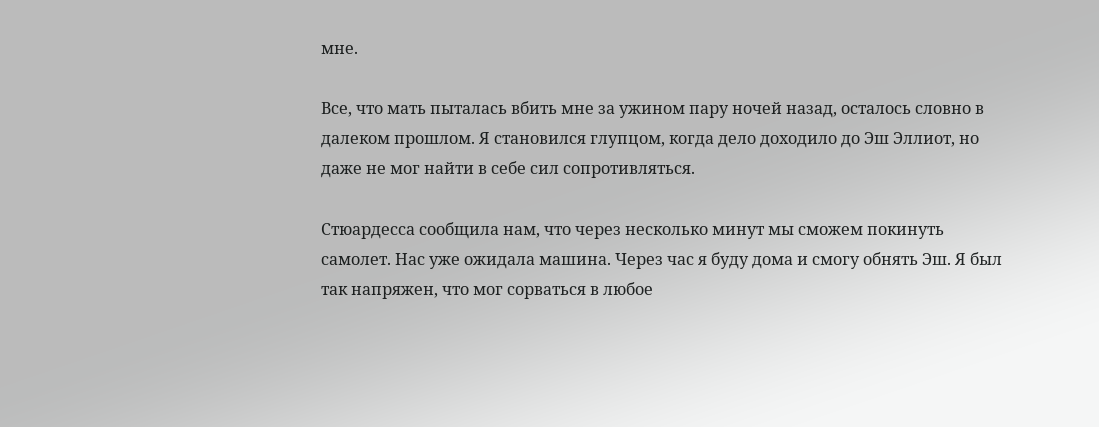мне.

Все, что мать пыталась вбить мне за ужином пару ночей назад, осталось словно в далеком прошлом. Я становился глупцом, когда дело доходило до Эш Эллиот, но даже не мог найти в себе сил сопротивляться.

Стюардесса сообщила нам, что через несколько минут мы сможем покинуть самолет. Нас уже ожидала машина. Через час я буду дома и смогу обнять Эш. Я был так напряжен, что мог сорваться в любое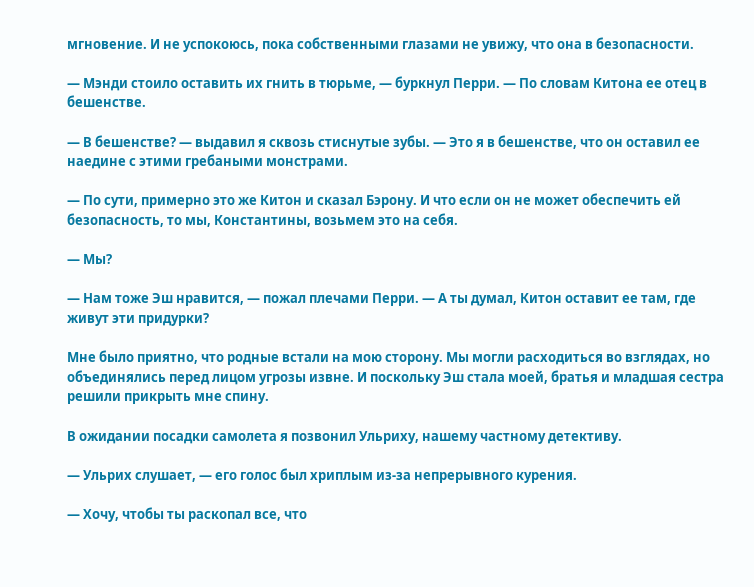мгновение. И не успокоюсь, пока собственными глазами не увижу, что она в безопасности.

— Мэнди стоило оставить их гнить в тюрьме, — буркнул Перри. — По словам Китона ее отец в бешенстве.

— В бешенстве? — выдавил я сквозь стиснутые зубы. — Это я в бешенстве, что он оставил ее наедине с этими гребаными монстрами.

— По сути, примерно это же Китон и сказал Бэрону. И что если он не может обеспечить ей безопасность, то мы, Константины, возьмем это на себя.

— Мы?

— Нам тоже Эш нравится, — пожал плечами Перри. — А ты думал, Китон оставит ее там, где живут эти придурки?

Мне было приятно, что родные встали на мою сторону. Мы могли расходиться во взглядах, но объединялись перед лицом угрозы извне. И поскольку Эш стала моей, братья и младшая сестра решили прикрыть мне спину.

В ожидании посадки самолета я позвонил Ульриху, нашему частному детективу.

— Ульрих слушает, — его голос был хриплым из-за непрерывного курения.

— Хочу, чтобы ты раскопал все, что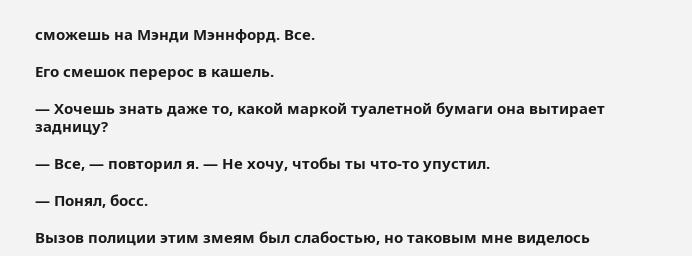сможешь на Мэнди Мэннфорд. Все.

Его смешок перерос в кашель.

— Хочешь знать даже то, какой маркой туалетной бумаги она вытирает задницу?

— Все, — повторил я. — Не хочу, чтобы ты что-то упустил.

— Понял, босс.

Вызов полиции этим змеям был слабостью, но таковым мне виделось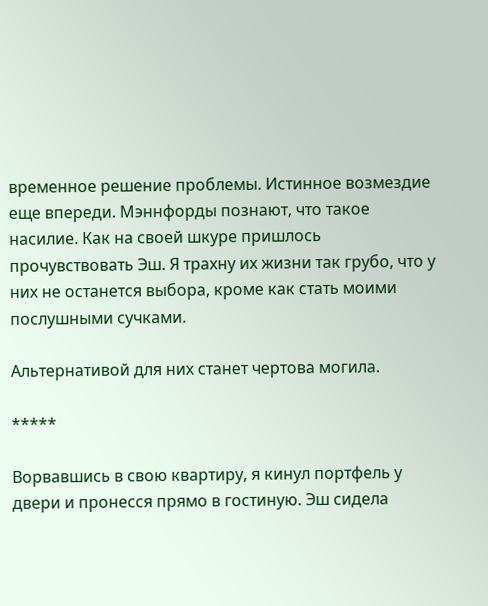временное решение проблемы. Истинное возмездие еще впереди. Мэннфорды познают, что такое насилие. Как на своей шкуре пришлось прочувствовать Эш. Я трахну их жизни так грубо, что у них не останется выбора, кроме как стать моими послушными сучками.

Альтернативой для них станет чертова могила.

*****

Ворвавшись в свою квартиру, я кинул портфель у двери и пронесся прямо в гостиную. Эш сидела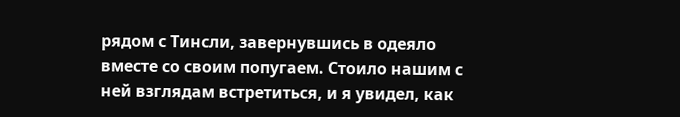рядом с Тинсли, завернувшись в одеяло вместе со своим попугаем. Стоило нашим с ней взглядам встретиться, и я увидел, как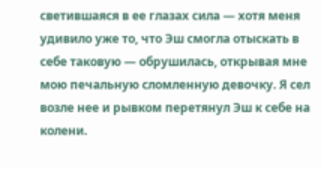светившаяся в ее глазах сила — хотя меня удивило уже то, что Эш смогла отыскать в себе таковую — обрушилась, открывая мне мою печальную сломленную девочку. Я сел возле нее и рывком перетянул Эш к себе на колени.